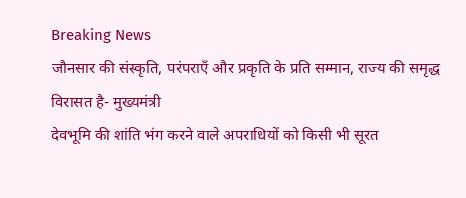Breaking News
जौनसार की संस्कृति, परंपराएँ और प्रकृति के प्रति सम्मान, राज्य की समृद्ध विरासत है- मुख्यमंत्री
देवभूमि की शांति भंग करने वाले अपराधियों को किसी भी सूरत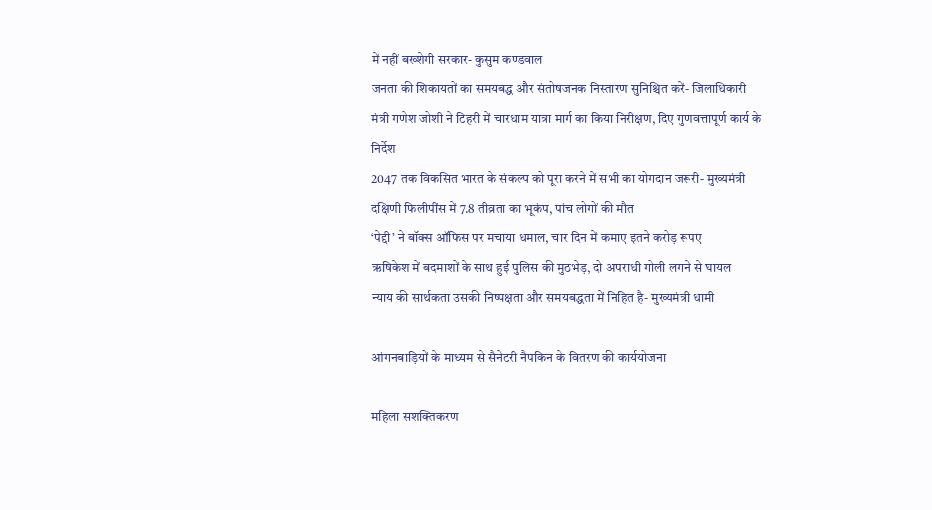में नहीं बख्शेगी सरकार- कुसुम कण्डवाल
जनता की शिकायतों का समयबद्ध और संतोषजनक निस्तारण सुनिश्चित करें- जिलाधिकारी
मंत्री गणेश जोशी ने टिहरी में चारधाम यात्रा मार्ग का किया निरीक्षण, दिए गुणवत्तापूर्ण कार्य के निर्देश
2047 तक विकसित भारत के संकल्प को पूरा करने में सभी का योगदान जरूरी- मुख्यमंत्री
दक्षिणी फिलीपींस में 7.8 तीव्रता का भूकंप, पांच लोगों की मौत
‘पेद्दी’ ने बॉक्स ऑफिस पर मचाया धमाल, चार दिन में कमाए इतने करोड़ रूपए
ऋषिकेश में बदमाशों के साथ हुई पुलिस की मुठभेड़, दो अपराधी गोली लगने से घायल
न्याय की सार्थकता उसकी निष्पक्षता और समयबद्धता में निहित है- मुख्यमंत्री धामी

आंगनबाड़ियों के माध्यम से सैनेटरी नैपकिन के वितरण की कार्ययोजना

महिला सशक्तिकरण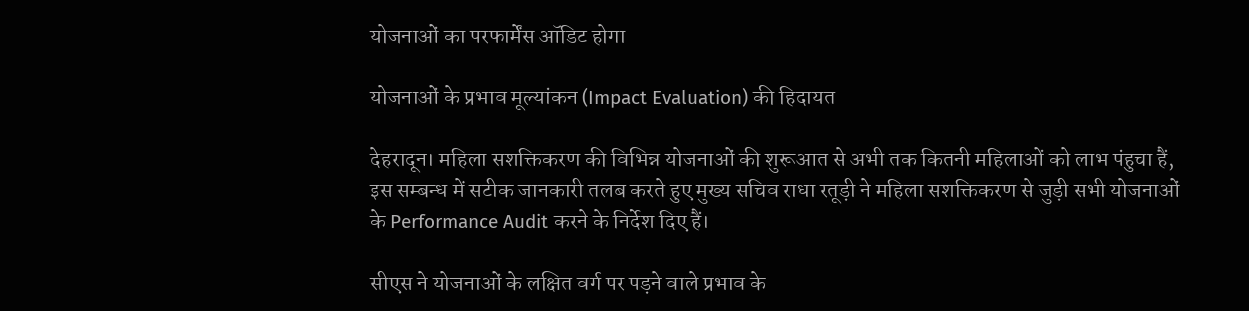योजनाओं का परफार्मेंस ऑडिट होगा

योजनाओं के प्रभाव मूल्यांकन (Impact Evaluation) की हिदायत

देहरादून। महिला सशक्तिकरण की विभिन्न योजनाओं की शुरूआत से अभी तक कितनी महिलाओं को लाभ पंहुचा हैं, इस सम्बन्ध में सटीक जानकारी तलब करते हुए मुख्य सचिव राधा रतूड़ी ने महिला सशक्तिकरण से जुड़ी सभी योजनाओं के Performance Audit करने के निर्देश दिए हैं।

सीएस ने योजनाओं के लक्षित वर्ग पर पड़ने वाले प्रभाव के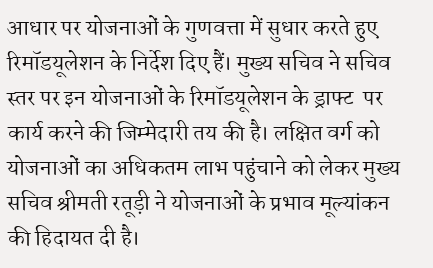आधार पर योजनाओं के गुणवत्ता में सुधार करते हुए रिमॉडयूलेशन के निर्देश दिए हैं। मुख्य सचिव ने सचिव स्तर पर इन योजनाओं के रिमॉडयूलेशन के ड्राफ्ट  पर कार्य करने की जिम्मेदारी तय की है। लक्षित वर्ग को योजनाओं का अधिकतम लाभ पहुंचाने को लेकर मुख्य सचिव श्रीमती रतूड़ी ने योजनाओं के प्रभाव मूल्यांकन की हिदायत दी है।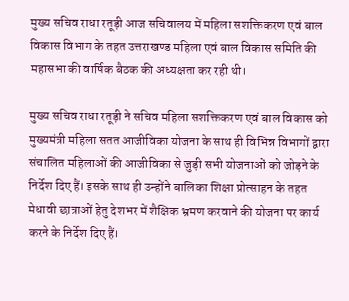मुख्य सचिव राधा रतूड़ी आज सचिवालय में महिला सशक्तिकरण एवं बाल विकास विभाग के तहत उत्तराखण्ड महिला एवं बाल विकास समिति की महासभा की वार्षिक बैठक की अध्यक्षता कर रही थी।

मुख्य सचिव राधा रतूड़ी ने सचिव महिला सशक्तिकरण एवं बाल विकास को मुख्यमंत्री महिला सतत आजीविका योजना के साथ ही विभिन्न विभागों द्वारा संचालित महिलाओं की आजीविका से जुड़ी सभी योजनाओं को जोड़ने के निर्देश दिए हैं। इसके साथ ही उन्होंने बालिका शिक्षा प्रोत्साहन के तहत मेधावी छात्राओं हेतु देशभर में शैक्षिक भ्रमण करवाने की योजना पर कार्य करने के निर्देश दिए हैं।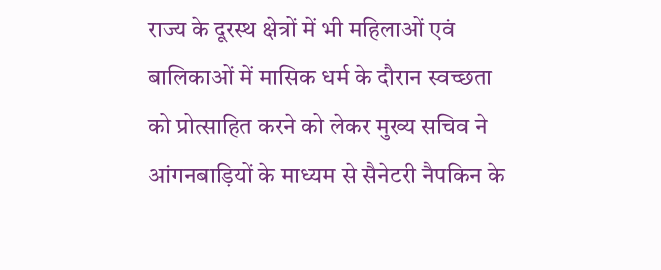राज्य के दूरस्थ क्षेत्रों में भी महिलाओं एवं बालिकाओं में मासिक धर्म के दौरान स्वच्छता को प्रोत्साहित करने को लेकर मुख्य सचिव ने आंगनबाड़ियों के माध्यम से सैनेटरी नैपकिन के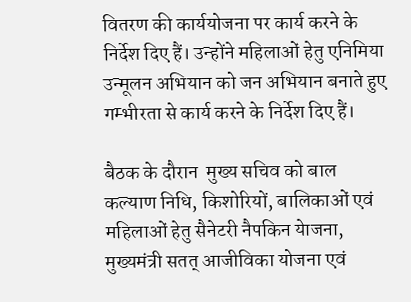वितरण की कार्ययोजना पर कार्य करने के निर्देश दिए हैं। उन्होंने महिलाओं हेतु एनिमिया उन्मूलन अभियान को जन अभियान बनाते हुए गम्भीरता से कार्य करने के निर्देश दिए हैं।

बैठक के दौरान  मुख्य सचिव को बाल कल्याण निधि, किशोरियों, बालिकाओं एवं महिलाओं हेतु सैनेटरी नैपकिन येाजना, मुख्यमंत्री सतत् आजीविका योजना एवं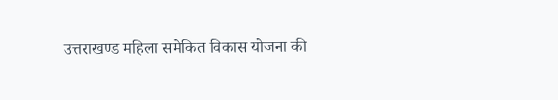उत्तराखण्ड महिला समेकित विकास योजना की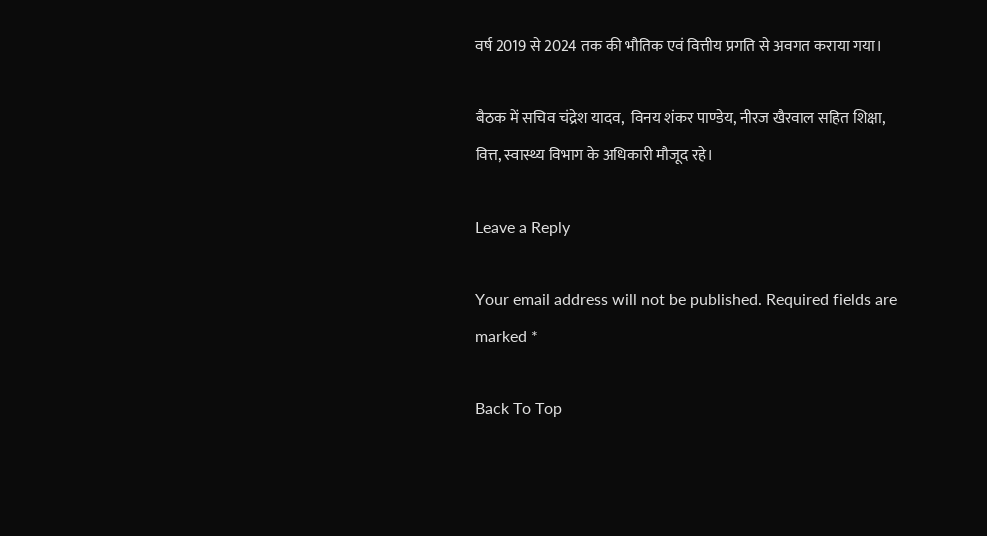वर्ष 2019 से 2024 तक की भौतिक एवं वित्तीय प्रगति से अवगत कराया गया।

बैठक में सचिव चंद्रेश यादव,  विनय शंकर पाण्डेय, नीरज खैरवाल सहित शिक्षा, वित्त, स्वास्थ्य विभाग के अधिकारी मौजूद रहे।

Leave a Reply

Your email address will not be published. Required fields are marked *

Back To Top